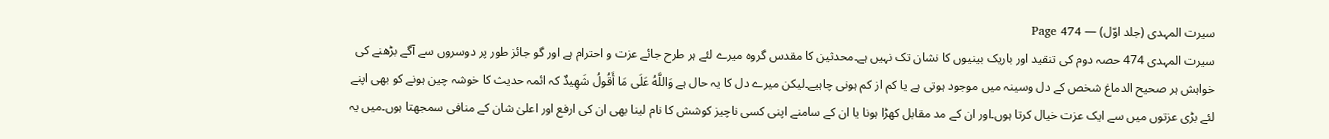سیرت المہدی (جلد اوّل) — Page 474
سیرت المہدی 474 حصہ دوم کی تنقید اور باریک بینیوں کا نشان تک نہیں ہے۔محدثین کا مقدس گروہ میرے لئے ہر طرح جائے عزت و احترام ہے اور گو جائز طور پر دوسروں سے آگے بڑھنے کی خواہش ہر صحیح الدماغ شخص کے دل وسینہ میں موجود ہوتی ہے یا کم از کم ہونی چاہیے۔لیکن میرے دل کا یہ حال ہے وَاللَّهُ عَلَى مَا أَقُولُ شَهِيدٌ کہ ائمہ حدیث کا خوشہ چین ہونے کو بھی اپنے لئے بڑی عزتوں میں سے ایک عزت خیال کرتا ہوں۔اور ان کے مد مقابل کھڑا ہونا یا ان کے سامنے اپنی کسی ناچیز کوشش کا نام لینا بھی ان کی ارفع اور اعلیٰ شان کے منافی سمجھتا ہوں۔میں یہ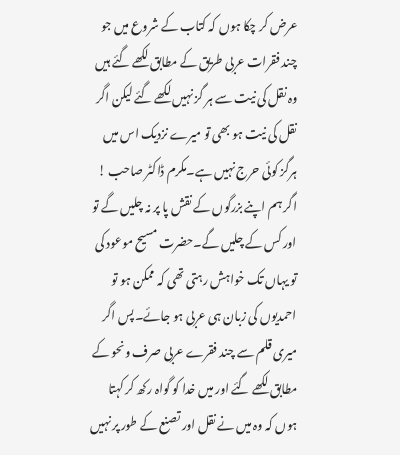عرض کر چکا ہوں کہ کتاب کے شروع میں جو چند فقرات عربی طریق کے مطابق لکھے گئے ہیں وہ نقل کی نیت سے ہر گز نہیں لکھے گئے لیکن اگر نقل کی نیت ہو بھی تو میرے نزدیک اس میں ہرگز کوئی حرج نہیں ہے۔مکرم ڈاکٹر صاحب ! اگر ہم اپنے بزرگوں کے نقش پا پر نہ چلیں گے تو اور کس کے چلیں گے۔حضرت مسیح موعود کی تو یہاں تک خواہش رہتی تھی کہ ممکن ہو تو احمدیوں کی زبان ہی عربی ہو جائے۔پس اگر میری قلم سے چند فقرے عربی صرف ونحو کے مطابق لکھے گئے اور میں خدا کو گواہ رکھ کر کہتا ہوں کہ وہ میں نے نقل اور تصنع کے طور پر نہیں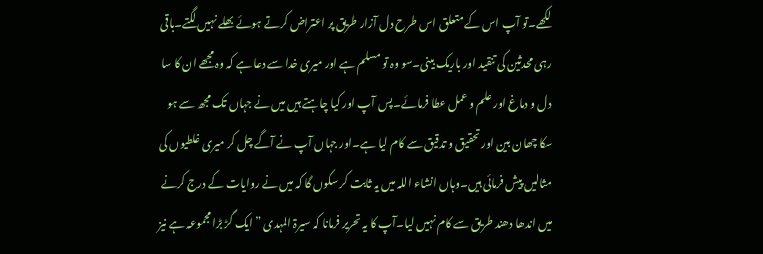لکھے۔تو آپ اس کے متعلق اس طرح دل آزار طریق پر اعتراض کرتے ہوئے بھلے نہیں لگتے۔باقی رہی محدثین کی تنقید اور باریک بینی۔سو وہ تو مسلم ہے اور میری خدا سے دعا ہے کہ وہ مجھے ان کا سا دل و دماغ اور علم و عمل عطا فرمائے۔پس آپ اور کیا چاہتے ہیں میں نے جہاں تک مجھ سے ہو سکا چھان بین اور تحقیق و تدقیق سے کام لیا ہے۔اور جہاں آپ نے آگے چل کر میری غلطیوں کی مثالیں پیش فرمائی ہیں۔وہاں انشاء اللہ میں یہ ثابت کر سکوں گا کہ میں نے روایات کے درج کرنے میں اندھا دھند طریق سے کام نہیں لیا۔آپ کا یہ تحریر فرمانا کہ سیرۃ المہدی ” ایک گڑ بڑا مجموعہ ہے نیز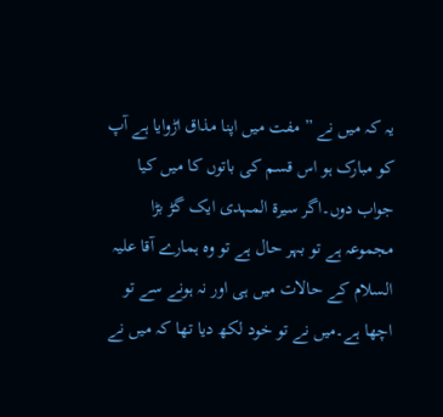یہ کہ میں نے ” مفت میں اپنا مذاق اڑوایا ہے آپ کو مبارک ہو اس قسم کی باتوں کا میں کیا جواب دوں۔اگر سیرۃ المہدی ایک گڑ بڑا مجموعہ ہے تو بہر حال ہے تو وہ ہمارے آقا علیہ السلام کے حالات میں ہی اور نہ ہونے سے تو اچھا ہے۔میں نے تو خود لکھ دیا تھا کہ میں نے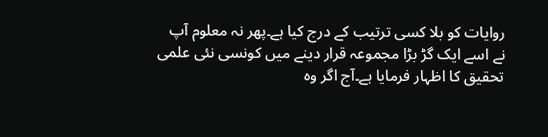روایات کو بلا کسی ترتیب کے درج کیا ہے۔پھر نہ معلوم آپ نے اسے ایک گڑ بڑا مجموعہ قرار دینے میں کونسی نئی علمی تحقیق کا اظہار فرمایا ہے۔آج اگر وہ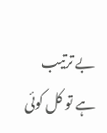بے ترتیب ہے تو کل کوئی